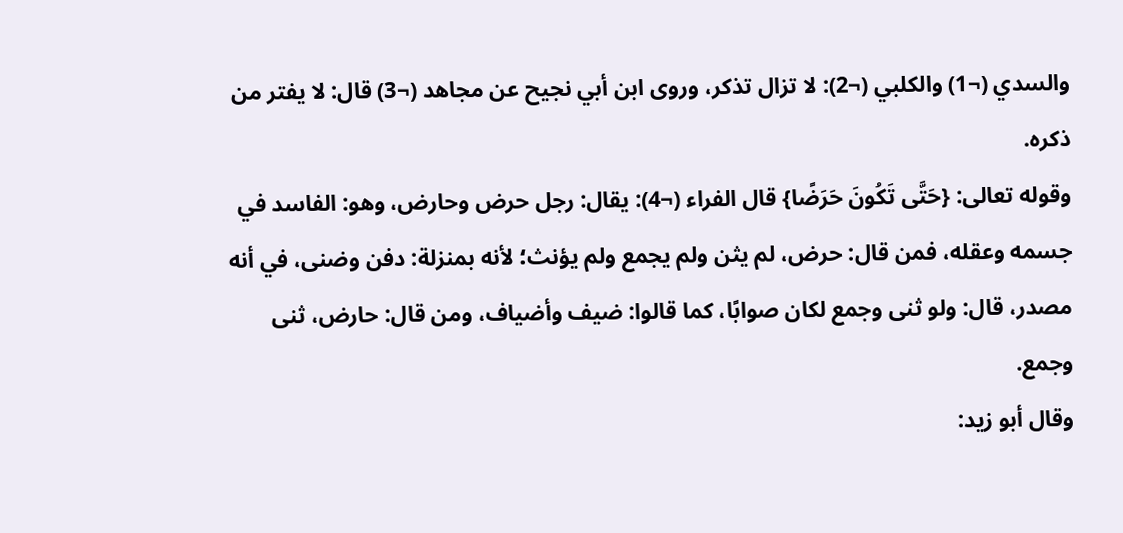والسدي (¬1) والكلبي (¬2): لا تزال تذكر، وروى ابن أبي نجيح عن مجاهد (¬3) قال: لا يفتر من ذكره.
وقوله تعالى: {حَتَّى تَكُونَ حَرَضًا} قال الفراء (¬4): يقال: رجل حرض وحارض، وهو: الفاسد في جسمه وعقله، فمن قال: حرض، لم يثن ولم يجمع ولم يؤنث؛ لأنه بمنزلة: دفن وضنى، في أنه مصدر، قال: ولو ثنى وجمع لكان صوابًا، كما قالوا: ضيف وأضياف، ومن قال: حارض، ثنى وجمع.
وقال أبو زيد: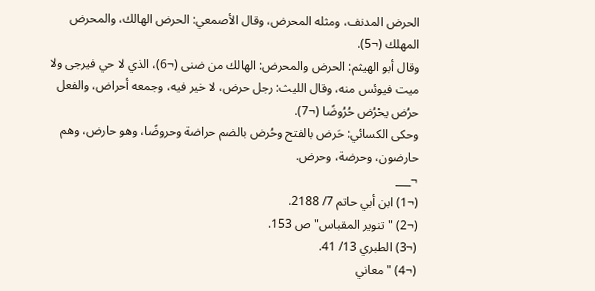الحرض المدنف، ومثله المحرض، وقال الأصمعي: الحرض الهالك، والمحرض المهلك (¬5).
وقال أبو الهيثم: الحرض والمحرض: الهالك من ضنى (¬6)، الذي لا حي فيرجى ولا ميت فيوئس منه، وقال الليث: رجل حرض، لا خير فيه، وجمعه أحراض، والفعل حرُض يحْرُض حُرُوضًا (¬7).
وحكى الكسائي: حَرض بالفتح وحُرض بالضم حراضة وحروضًا، وهو حارض، وهم حارضون، وحرضة، وحرض.
¬___
(¬1) ابن أبي حاتم 7/ 2188.
(¬2) "تنوير المقباس" ص 153.
(¬3) الطبري 13/ 41.
(¬4) "معاني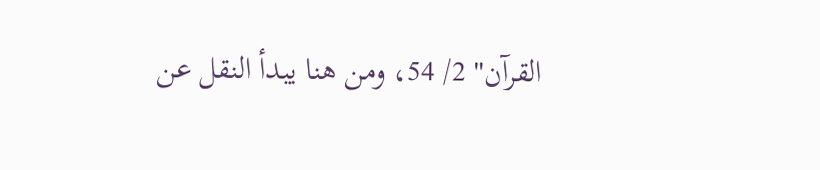القرآن" 2/ 54، ومن هنا يبدأ النقل عن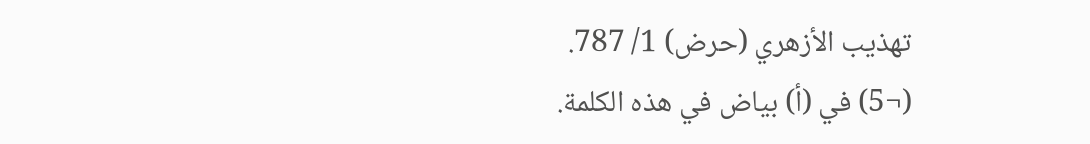تهذيب الأزهري (حرض) 1/ 787.
(¬5) في (أ) بياض في هذه الكلمة.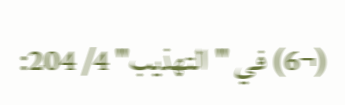(¬6) في "التهذيب" 4/ 204: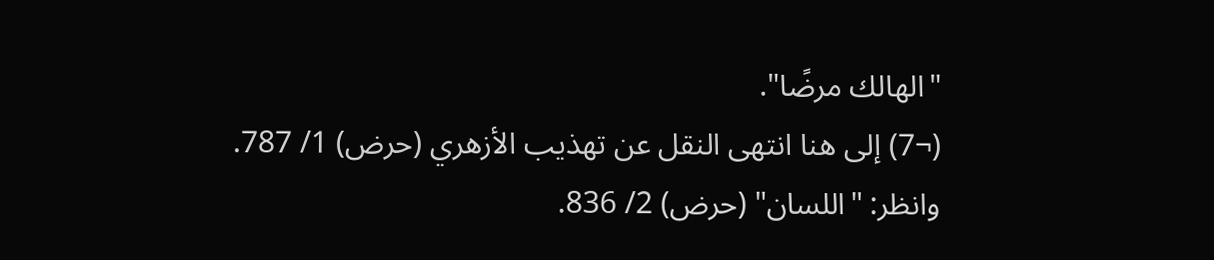"الهالك مرضًا".
(¬7) إلى هنا انتهى النقل عن تهذيب الأزهري (حرض) 1/ 787. وانظر: "اللسان" (حرض) 2/ 836.